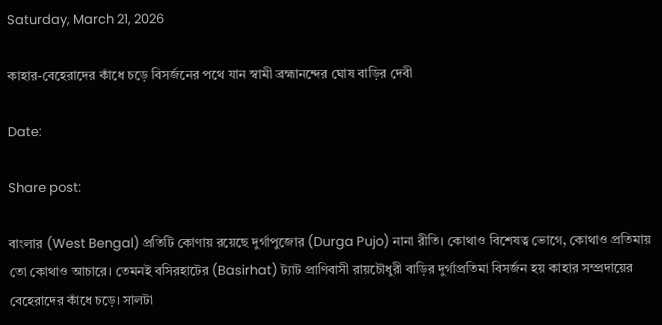Saturday, March 21, 2026

কাহার-বেহেরাদের কাঁধে চড়ে বিসর্জনের পথে যান স্বামী ব্রহ্মানন্দের ঘোষ বাড়ির দেবী

Date:

Share post:

বাংলার (West Bengal) প্রতিটি কোণায় রয়েছে দুর্গাপুজোর (Durga Pujo) নানা রীতি। কোথাও বিশেষত্ব ভোগে, কোথাও প্রতিমায় তো কোথাও আচারে। তেমনই বসিরহাটের (Basirhat) ট্যাট প্রাণিবাসী রায়চৌধুরী বাড়ির দুর্গাপ্রতিমা বিসর্জন হয় কাহার সম্প্রদায়ের বেহেরাদের কাঁধে চড়ে। সালটা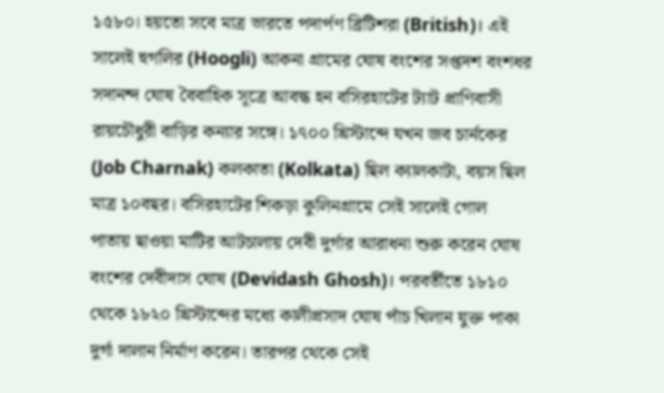১৫৮০। হয়তো সবে মাত্র ভারতে পদার্পণ ব্রিটিশরা (British)। এই সালেই হুগলির (Hoogli) আকনা গ্রামের ঘোষ বংশের সপ্তদশ বংশধর সদানন্দ ঘোষ বৈবাহিক সূত্রে আবদ্ধ হন বসিরহাটের ট্যাট প্রাণিবাসী রায়চৌধুরী বাড়ির কন্যার সঙ্গে। ১৭০০ খ্রিস্টাব্দে যখন জব চার্নকের (Job Charnak) কলকাতা (Kolkata) ছিল ক্যালকাটা, বয়স ছিল মাত্র ১০বছর। বসিরহাটের শিকড়া কুলিনগ্রামে সেই সালেই গোল পাতায় ছাওয়া মাটির আটচালায় দেবী দুর্গার আরাধনা শুরু করেন ঘোষ বংশের দেবীদাস ঘোষ (Devidash Ghosh)। পরবর্তীতে ১৮১০ থেকে ১৮২০ খ্রিস্টাব্দের মধ্যে কালীপ্রসাদ ঘোষ পাঁচ খিলান যুক্ত পাকা দুর্গা দালান নির্মাণ করেন। তারপর থেকে সেই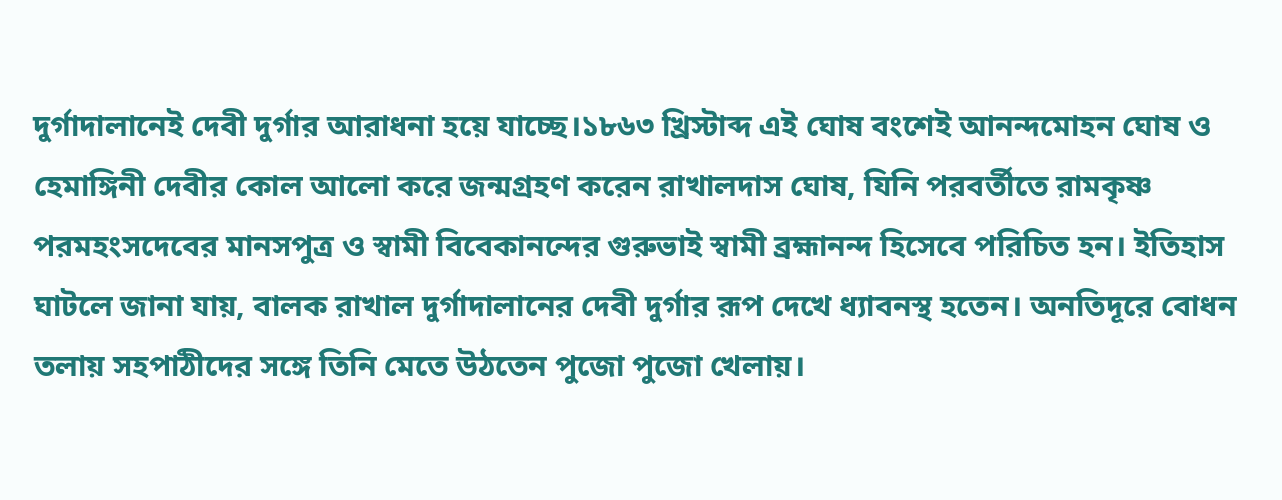দুর্গাদালানেই দেবী দুর্গার আরাধনা হয়ে যাচ্ছে।১৮৬৩ খ্রিস্টাব্দ এই ঘোষ বংশেই আনন্দমোহন ঘোষ ও হেমাঙ্গিনী দেবীর কোল আলো করে জন্মগ্রহণ করেন রাখালদাস ঘোষ, যিনি পরবর্তীতে রামকৃষ্ণ পরমহংসদেবের মানসপুত্র ও স্বামী বিবেকানন্দের গুরুভাই স্বামী ব্রহ্মানন্দ হিসেবে পরিচিত হন। ইতিহাস ঘাটলে জানা যায়, বালক রাখাল দুর্গাদালানের দেবী দুর্গার রূপ দেখে ধ্যাবনস্থ হতেন। অনতিদূরে বোধন তলায় সহপাঠীদের সঙ্গে তিনি মেতে উঠতেন পুজো পুজো খেলায়।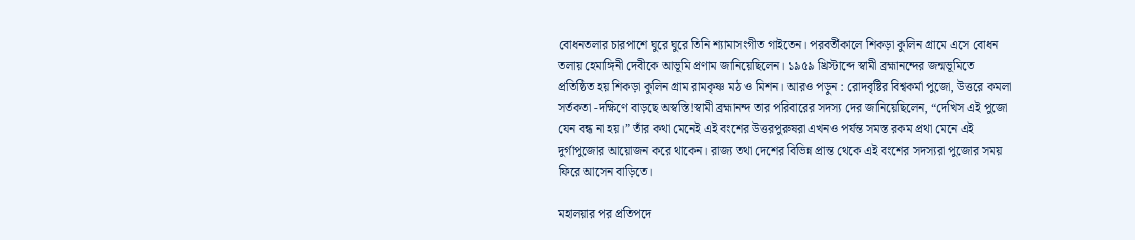বোধনতলার চারপাশে ঘুরে ঘুরে তিনি শ্যামাসংগীত গাইতেন। পরবর্তীকালে শিকড়া কুলিন গ্রামে এসে বোধন তলায় হেমাঙ্গিনী দেবীকে আভূমি প্রণাম জানিয়েছিলেন। ১৯৫৯ খ্রিস্টাব্দে স্বামী ব্রহ্মানন্দের জন্মভূমিতে প্রতিষ্ঠিত হয় শিকড়া কুলিন গ্রাম রামকৃষ্ণ মঠ ও মিশন। আরও পড়ুন : রোদবৃষ্টির বিশ্বকর্মা পুজো, উত্তরে কমলা সর্তকতা -দক্ষিণে বাড়ছে অস্বস্তি!স্বামী ব্রহ্মানন্দ তার পরিবারের সদস্য দের জানিয়েছিলেন, “দেখিস এই পুজো যেন বন্ধ না হয়।” তাঁর কথা মেনেই এই বংশের উত্তরপুরুষরা এখনও পর্যন্ত সমস্ত রকম প্রথা মেনে এই দুর্গাপুজোর আয়োজন করে থাকেন। রাজ্য তথা দেশের বিভিন্ন প্রান্ত থেকে এই বংশের সদস্যরা পুজোর সময় ফিরে আসেন বাড়িতে।

মহালয়ার পর প্রতিপদে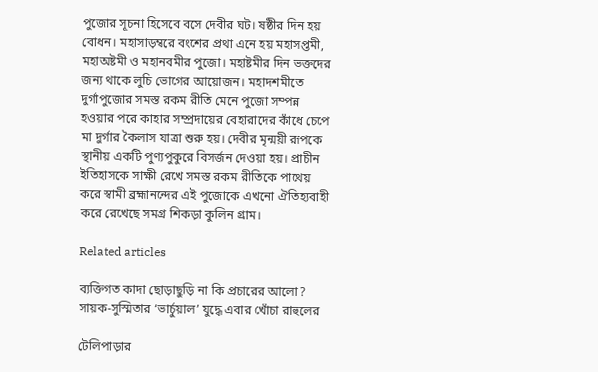পুজোর সূচনা হিসেবে বসে দেবীর ঘট। ষষ্ঠীর দিন হয় বোধন। মহাসাড়ম্বরে বংশের প্রথা এনে হয় মহাসপ্তমী, মহাঅষ্টমী ও মহানবমীর পুজো। মহাষ্টমীর দিন ভক্তদের জন্য থাকে লুচি ভোগের আয়োজন। মহাদশমীতে দুর্গাপুজোর সমস্ত রকম রীতি মেনে পুজো সম্পন্ন হওয়ার পরে কাহার সম্প্রদায়ের বেহারাদের কাঁধে চেপে মা দুর্গার কৈলাস যাত্রা শুরু হয়। দেবীর মৃন্ময়ী রূপকে স্থানীয় একটি পুণ্যপুকুরে বিসর্জন দেওয়া হয়। প্রাচীন ইতিহাসকে সাক্ষী রেখে সমস্ত রকম রীতিকে পাথেয় করে স্বামী ব্রহ্মানন্দের এই পুজোকে এখনো ঐতিহ্যবাহী করে রেখেছে সমগ্র শিকড়া কুলিন গ্রাম।

Related articles

ব্যক্তিগত কাদা ছোড়াছুড়ি না কি প্রচারের আলো? সায়ক-সুস্মিতার ‘ভার্চুয়াল’ যুদ্ধে এবার খোঁচা রাহুলের

টেলিপাড়ার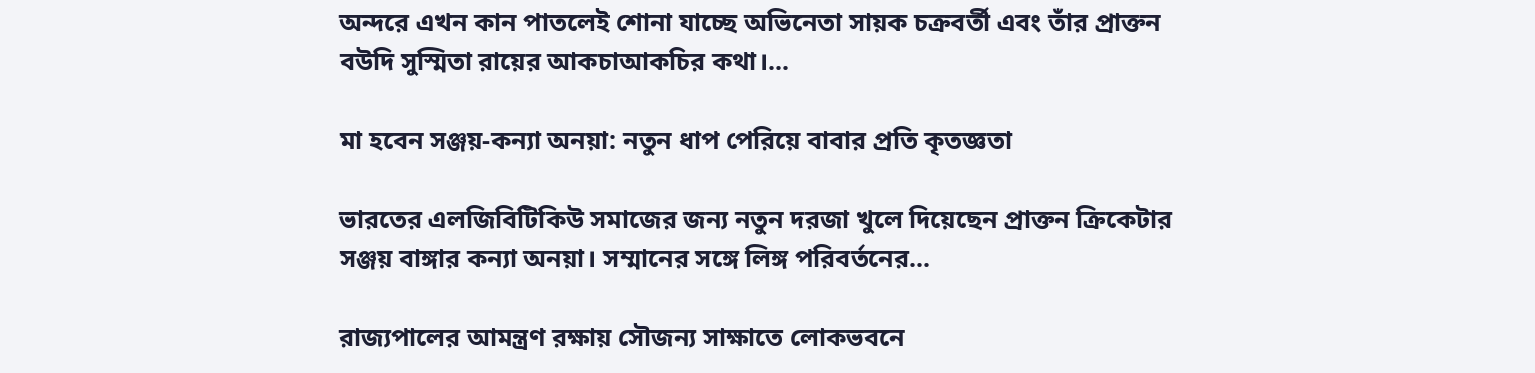অন্দরে এখন কান পাতলেই শোনা যাচ্ছে অভিনেতা সায়ক চক্রবর্তী এবং তাঁর প্রাক্তন বউদি সুস্মিতা রায়ের আকচাআকচির কথা।...

মা হবেন সঞ্জয়-কন্যা অনয়া: নতুন ধাপ পেরিয়ে বাবার প্রতি কৃতজ্ঞতা

ভারতের এলজিবিটিকিউ সমাজের জন্য নতুন দরজা খুলে দিয়েছেন প্রাক্তন ক্রিকেটার সঞ্জয় বাঙ্গার কন্যা অনয়া। সম্মানের সঙ্গে লিঙ্গ পরিবর্তনের...

রাজ্যপালের আমন্ত্রণ রক্ষায় সৌজন্য সাক্ষাতে লোকভবনে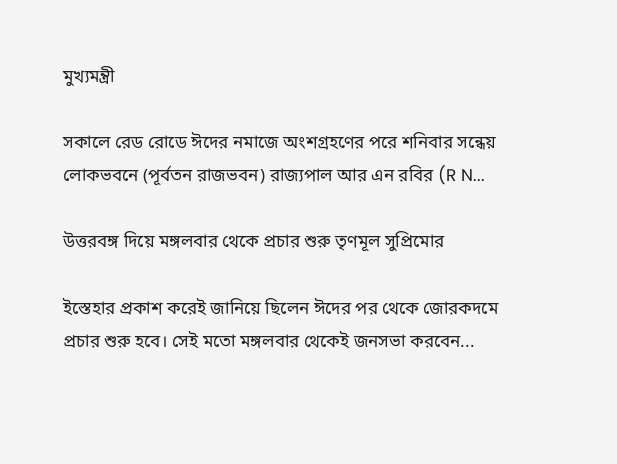মুখ্যমন্ত্রী

সকালে রেড রোডে ঈদের নমাজে অংশগ্রহণের পরে শনিবার সন্ধেয় লোকভবনে (পূর্বতন রাজভবন) রাজ্যপাল আর এন রবির (R N...

উত্তরবঙ্গ দিয়ে মঙ্গলবার থেকে প্রচার শুরু তৃণমূল সুপ্রিমোর

ইস্তেহার প্রকাশ করেই জানিয়ে ছিলেন ঈদের পর থেকে জোরকদমে প্রচার শুরু হবে। সেই মতো মঙ্গলবার থেকেই জনসভা করবেন...